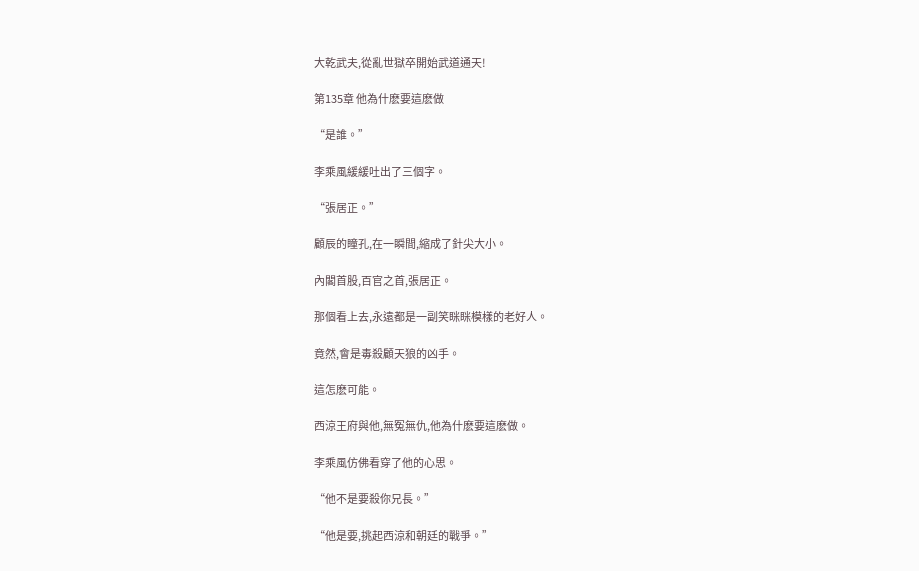大乾武夫,從亂世獄卒開始武道通天!

第135章 他為什麽要這麽做

“是誰。”

李乘風緩緩吐出了三個字。

“張居正。”

顧辰的瞳孔,在一瞬間,縮成了針尖大小。

內閣首股,百官之首,張居正。

那個看上去,永遠都是一副笑眯眯模樣的老好人。

竟然,會是毒殺顧天狼的凶手。

這怎麽可能。

西涼王府與他,無冤無仇,他為什麽要這麽做。

李乘風仿佛看穿了他的心思。

“他不是要殺你兄長。”

“他是要,挑起西涼和朝廷的戰爭。”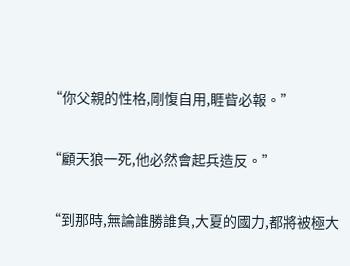“你父親的性格,剛愎自用,睚眥必報。”

“顧天狼一死,他必然會起兵造反。”

“到那時,無論誰勝誰負,大夏的國力,都將被極大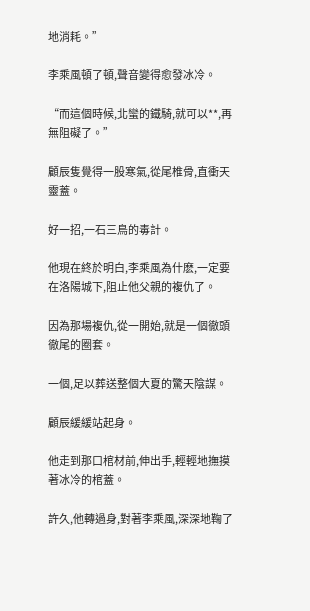地消耗。”

李乘風頓了頓,聲音變得愈發冰冷。

“而這個時候,北蠻的鐵騎,就可以**,再無阻礙了。”

顧辰隻覺得一股寒氣,從尾椎骨,直衝天靈蓋。

好一招,一石三鳥的毒計。

他現在終於明白,李乘風為什麽,一定要在洛陽城下,阻止他父親的複仇了。

因為那場複仇,從一開始,就是一個徹頭徹尾的圈套。

一個,足以葬送整個大夏的驚天陰謀。

顧辰緩緩站起身。

他走到那口棺材前,伸出手,輕輕地撫摸著冰冷的棺蓋。

許久,他轉過身,對著李乘風,深深地鞠了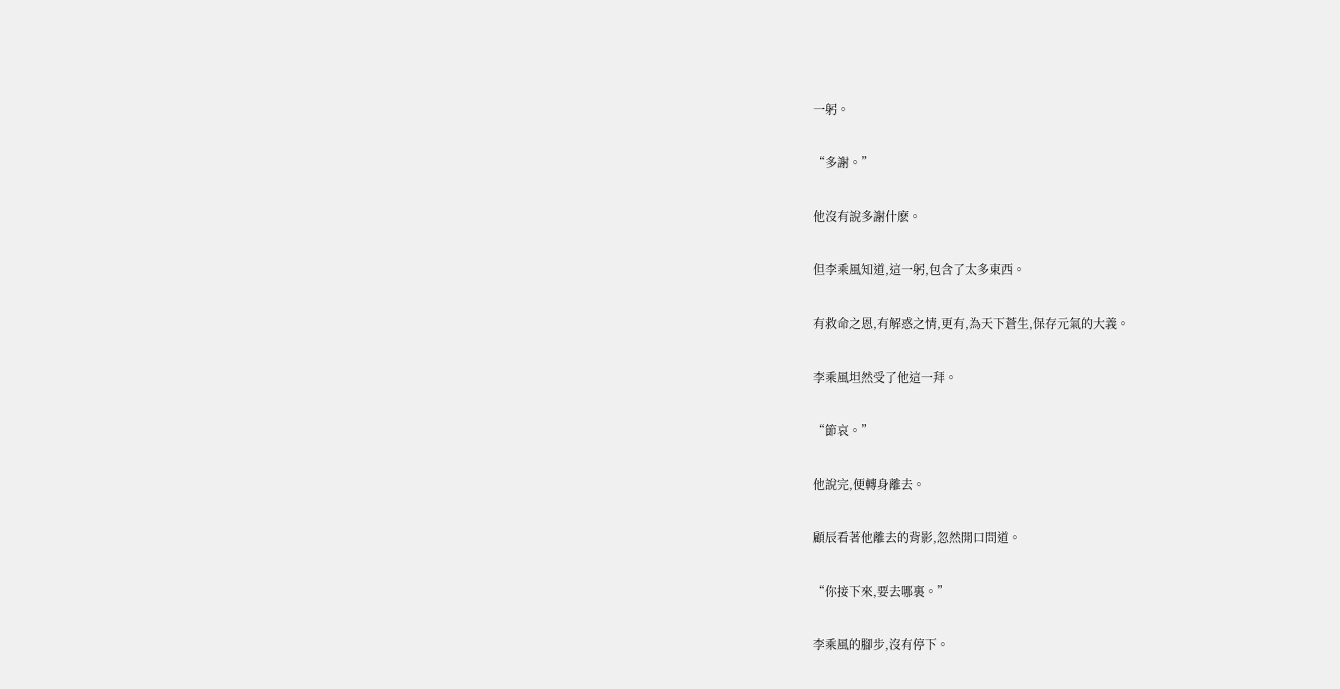一躬。

“多謝。”

他沒有說多謝什麽。

但李乘風知道,這一躬,包含了太多東西。

有救命之恩,有解惑之情,更有,為天下蒼生,保存元氣的大義。

李乘風坦然受了他這一拜。

“節哀。”

他說完,便轉身離去。

顧辰看著他離去的背影,忽然開口問道。

“你接下來,要去哪裏。”

李乘風的腳步,沒有停下。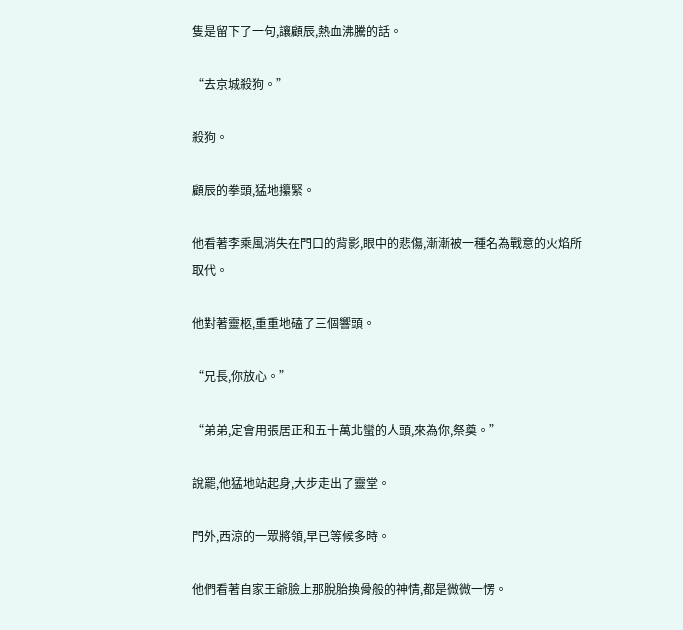隻是留下了一句,讓顧辰,熱血沸騰的話。

“去京城殺狗。”

殺狗。

顧辰的拳頭,猛地攥緊。

他看著李乘風消失在門口的背影,眼中的悲傷,漸漸被一種名為戰意的火焰所取代。

他對著靈柩,重重地磕了三個響頭。

“兄長,你放心。”

“弟弟,定會用張居正和五十萬北蠻的人頭,來為你,祭奠。”

說罷,他猛地站起身,大步走出了靈堂。

門外,西涼的一眾將領,早已等候多時。

他們看著自家王爺臉上那脫胎換骨般的神情,都是微微一愣。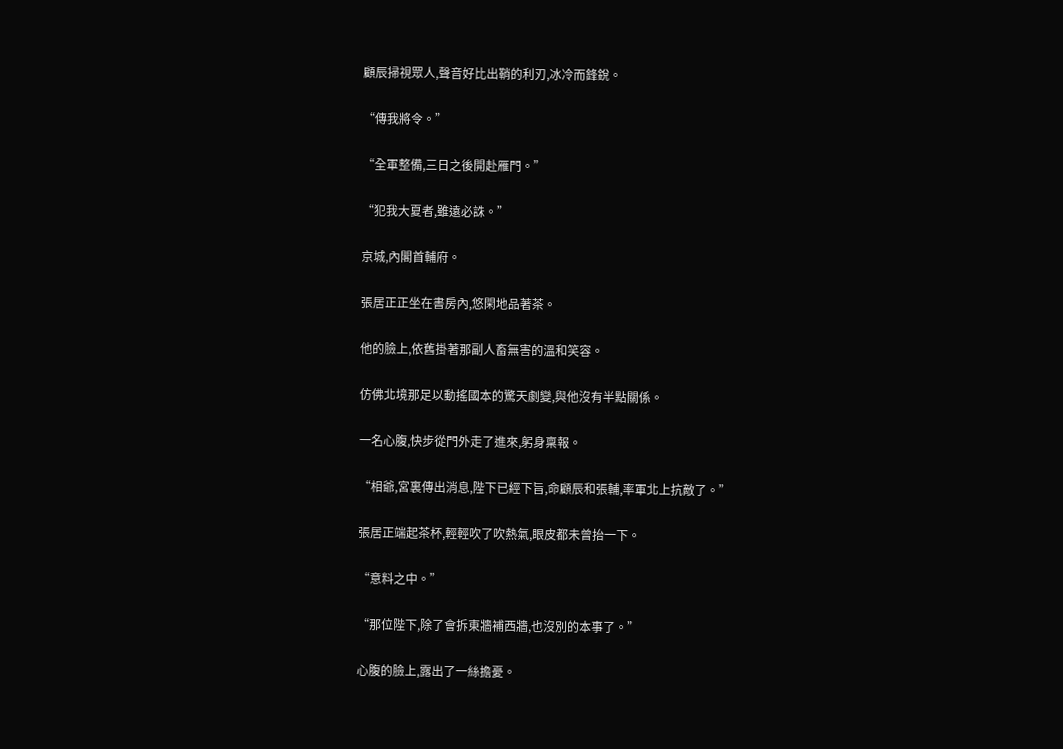顧辰掃視眾人,聲音好比出鞘的利刃,冰冷而鋒銳。

“傳我將令。”

“全軍整備,三日之後開赴雁門。”

“犯我大夏者,雖遠必誅。”

京城,內閣首輔府。

張居正正坐在書房內,悠閑地品著茶。

他的臉上,依舊掛著那副人畜無害的溫和笑容。

仿佛北境那足以動搖國本的驚天劇變,與他沒有半點關係。

一名心腹,快步從門外走了進來,躬身稟報。

“相爺,宮裏傳出消息,陛下已經下旨,命顧辰和張輔,率軍北上抗敵了。”

張居正端起茶杯,輕輕吹了吹熱氣,眼皮都未曾抬一下。

“意料之中。”

“那位陛下,除了會拆東牆補西牆,也沒別的本事了。”

心腹的臉上,露出了一絲擔憂。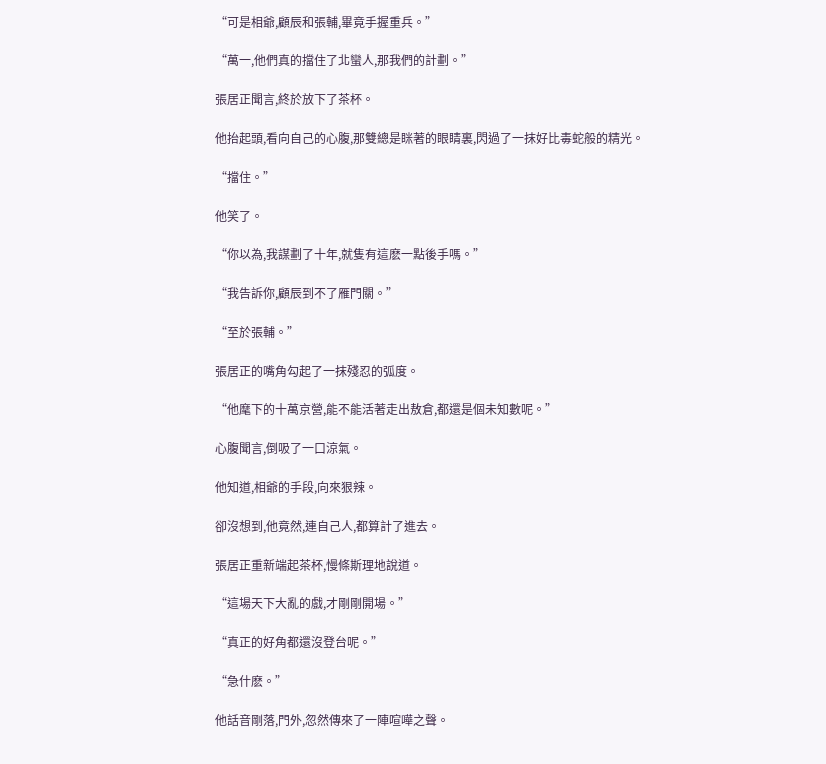“可是相爺,顧辰和張輔,畢竟手握重兵。”

“萬一,他們真的擋住了北蠻人,那我們的計劃。”

張居正聞言,終於放下了茶杯。

他抬起頭,看向自己的心腹,那雙總是眯著的眼睛裏,閃過了一抹好比毒蛇般的精光。

“擋住。”

他笑了。

“你以為,我謀劃了十年,就隻有這麽一點後手嗎。”

“我告訴你,顧辰到不了雁門關。”

“至於張輔。”

張居正的嘴角勾起了一抹殘忍的弧度。

“他麾下的十萬京營,能不能活著走出敖倉,都還是個未知數呢。”

心腹聞言,倒吸了一口涼氣。

他知道,相爺的手段,向來狠辣。

卻沒想到,他竟然,連自己人,都算計了進去。

張居正重新端起茶杯,慢條斯理地說道。

“這場天下大亂的戲,才剛剛開場。”

“真正的好角都還沒登台呢。”

“急什麽。”

他話音剛落,門外,忽然傳來了一陣喧嘩之聲。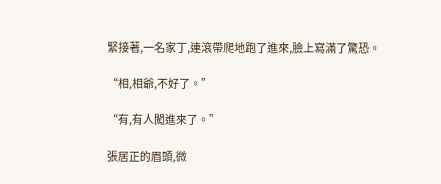緊接著,一名家丁,連滾帶爬地跑了進來,臉上寫滿了驚恐。

“相,相爺,不好了。”

“有,有人闖進來了。”

張居正的眉頭,微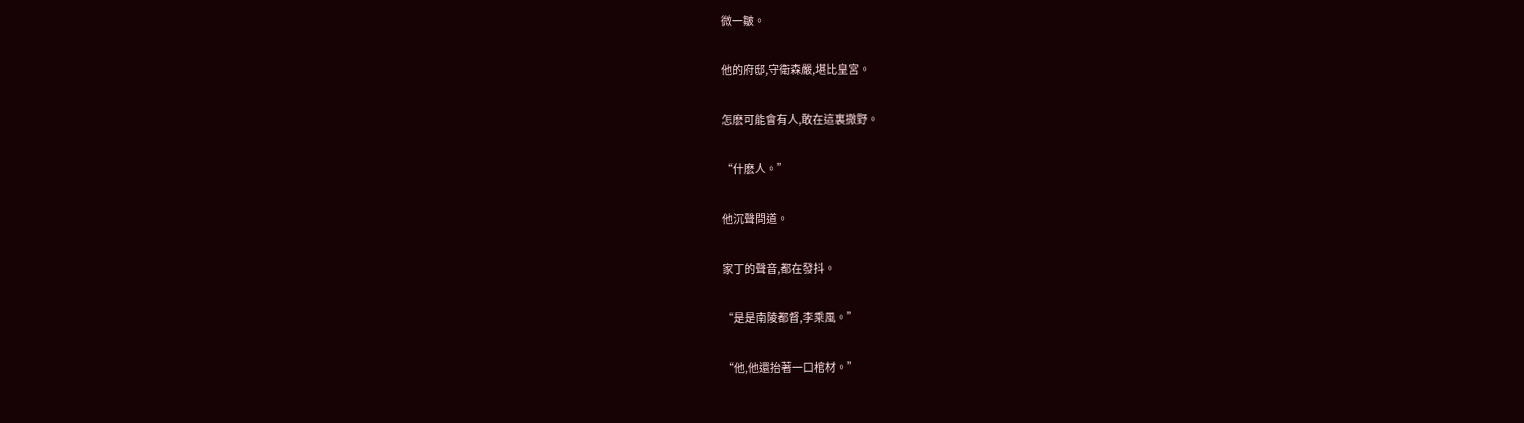微一皺。

他的府邸,守衛森嚴,堪比皇宮。

怎麽可能會有人,敢在這裏撒野。

“什麽人。”

他沉聲問道。

家丁的聲音,都在發抖。

“是是南陵都督,李乘風。”

“他,他還抬著一口棺材。”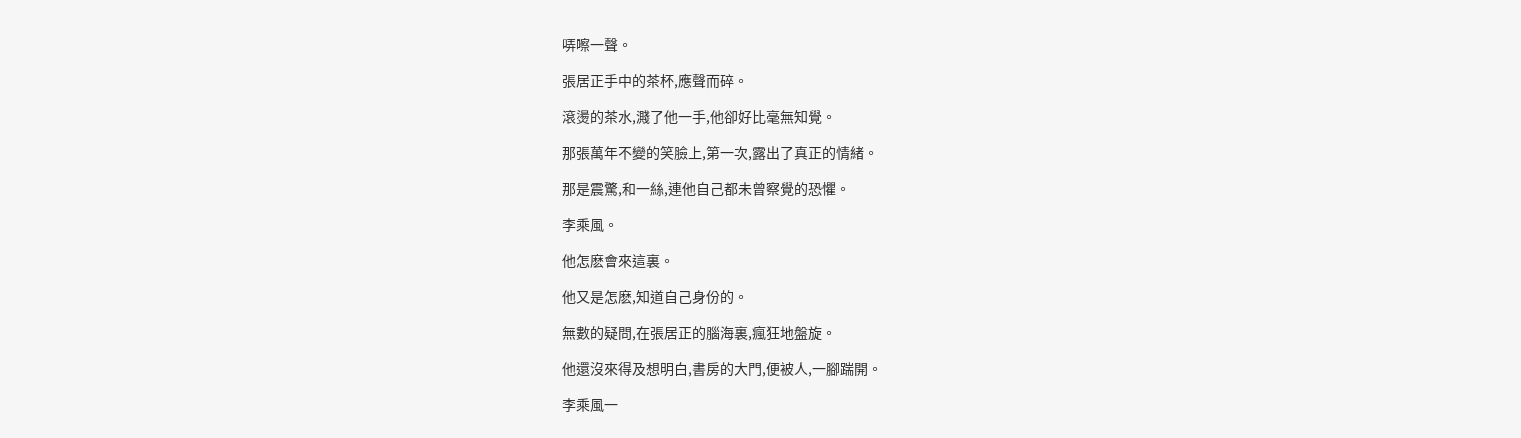哢嚓一聲。

張居正手中的茶杯,應聲而碎。

滾燙的茶水,濺了他一手,他卻好比毫無知覺。

那張萬年不變的笑臉上,第一次,露出了真正的情緒。

那是震驚,和一絲,連他自己都未曾察覺的恐懼。

李乘風。

他怎麽會來這裏。

他又是怎麽,知道自己身份的。

無數的疑問,在張居正的腦海裏,瘋狂地盤旋。

他還沒來得及想明白,書房的大門,便被人,一腳踹開。

李乘風一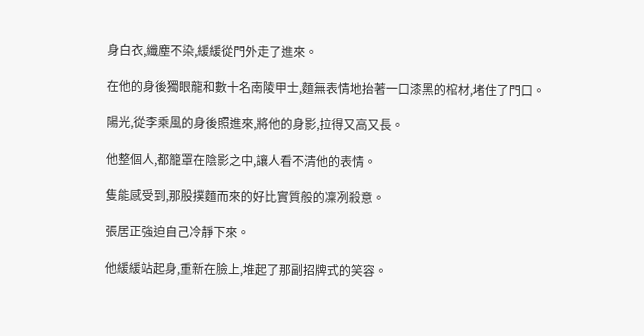身白衣,纖塵不染,緩緩從門外走了進來。

在他的身後獨眼龍和數十名南陵甲士,麵無表情地抬著一口漆黑的棺材,堵住了門口。

陽光,從李乘風的身後照進來,將他的身影,拉得又高又長。

他整個人,都籠罩在陰影之中,讓人看不清他的表情。

隻能感受到,那股撲麵而來的好比實質般的凜冽殺意。

張居正強迫自己冷靜下來。

他緩緩站起身,重新在臉上,堆起了那副招牌式的笑容。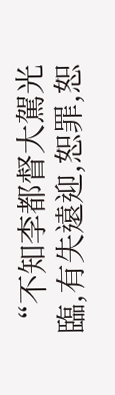“不知李都督大駕光臨,有失遠迎,恕罪,恕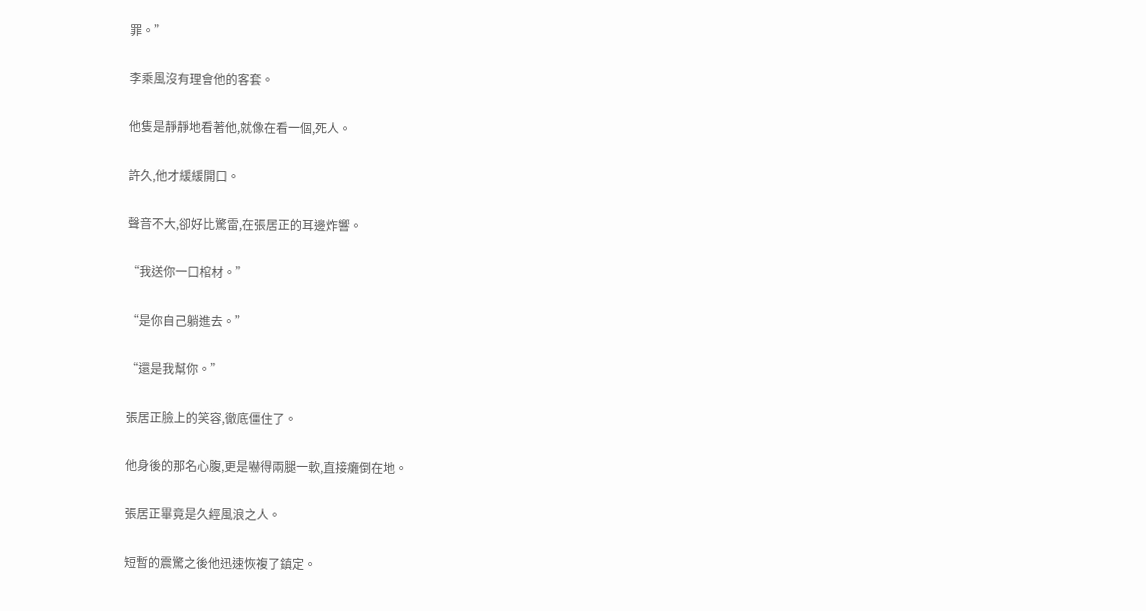罪。”

李乘風沒有理會他的客套。

他隻是靜靜地看著他,就像在看一個,死人。

許久,他才緩緩開口。

聲音不大,卻好比驚雷,在張居正的耳邊炸響。

“我送你一口棺材。”

“是你自己躺進去。”

“還是我幫你。”

張居正臉上的笑容,徹底僵住了。

他身後的那名心腹,更是嚇得兩腿一軟,直接癱倒在地。

張居正畢竟是久經風浪之人。

短暫的震驚之後他迅速恢複了鎮定。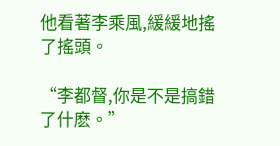他看著李乘風,緩緩地搖了搖頭。

“李都督,你是不是搞錯了什麽。”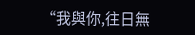“我與你,往日無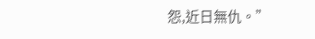怨,近日無仇。”